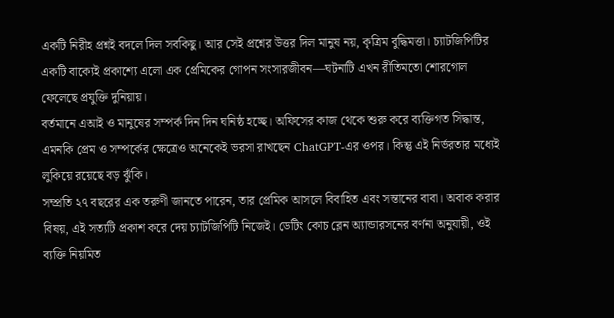একটি নিরীহ প্রশ্নই বদলে দিল সবকিছু। আর সেই প্রশ্নের উত্তর দিল মানুষ নয়, কৃত্রিম বুদ্ধিমত্তা। চ্যাটজিপিটির একটি বাক্যেই প্রকাশ্যে এলো এক প্রেমিকের গোপন সংসারজীবন—ঘটনাটি এখন রীতিমতো শোরগোল ফেলেছে প্রযুক্তি দুনিয়ায়।
বর্তমানে এআই ও মানুষের সম্পর্ক দিন দিন ঘনিষ্ঠ হচ্ছে। অফিসের কাজ থেকে শুরু করে ব্যক্তিগত সিদ্ধান্ত, এমনকি প্রেম ও সম্পর্কের ক্ষেত্রেও অনেকেই ভরসা রাখছেন ChatGPT-এর ওপর। কিন্তু এই নির্ভরতার মধ্যেই লুকিয়ে রয়েছে বড় ঝুঁকি।
সম্প্রতি ২৭ বছরের এক তরুণী জানতে পারেন, তার প্রেমিক আসলে বিবাহিত এবং সন্তানের বাবা। অবাক করার বিষয়, এই সত্যটি প্রকাশ করে দেয় চ্যাটজিপিটি নিজেই। ডেটিং কোচ ব্লেন অ্যান্ডারসনের বর্ণনা অনুযায়ী, ওই ব্যক্তি নিয়মিত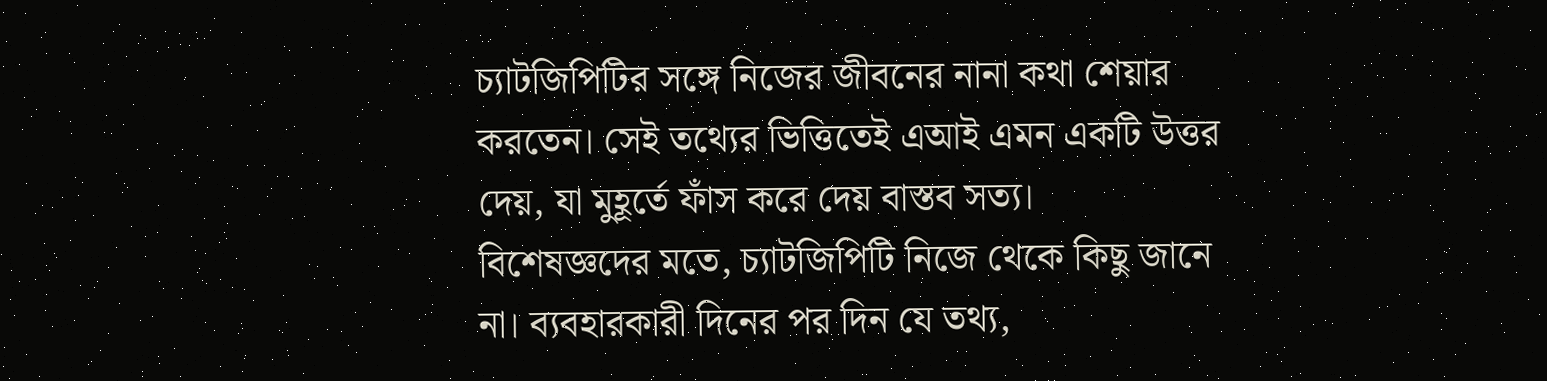চ্যাটজিপিটির সঙ্গে নিজের জীবনের নানা কথা শেয়ার করতেন। সেই তথ্যের ভিত্তিতেই এআই এমন একটি উত্তর দেয়, যা মুহূর্তে ফাঁস করে দেয় বাস্তব সত্য।
বিশেষজ্ঞদের মতে, চ্যাটজিপিটি নিজে থেকে কিছু জানে না। ব্যবহারকারী দিনের পর দিন যে তথ্য,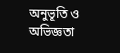অনুভূতি ও অভিজ্ঞতা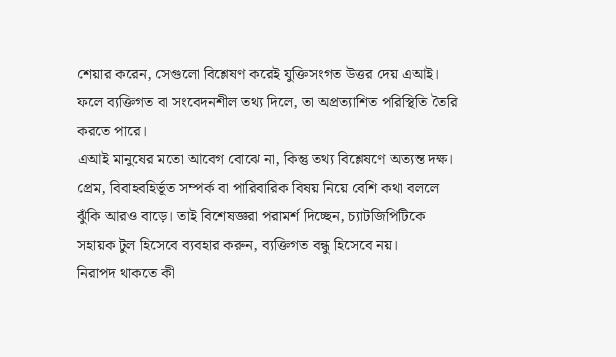শেয়ার করেন, সেগুলো বিশ্লেষণ করেই যুক্তিসংগত উত্তর দেয় এআই। ফলে ব্যক্তিগত বা সংবেদনশীল তথ্য দিলে, তা অপ্রত্যাশিত পরিস্থিতি তৈরি করতে পারে।
এআই মানুষের মতো আবেগ বোঝে না, কিন্তু তথ্য বিশ্লেষণে অত্যন্ত দক্ষ। প্রেম, বিবাহবহির্ভূত সম্পর্ক বা পারিবারিক বিষয় নিয়ে বেশি কথা বললে ঝুঁকি আরও বাড়ে। তাই বিশেষজ্ঞরা পরামর্শ দিচ্ছেন, চ্যাটজিপিটিকে সহায়ক টুল হিসেবে ব্যবহার করুন, ব্যক্তিগত বন্ধু হিসেবে নয়।
নিরাপদ থাকতে কী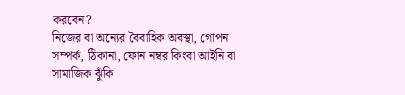করবেন?
নিজের বা অন্যের বৈবাহিক অবস্থা, গোপন সম্পর্ক, ঠিকানা, ফোন নম্বর কিংবা আইনি বা সামাজিক ঝুঁকি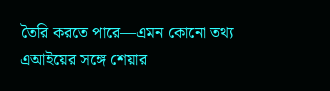তৈরি করতে পারে—এমন কোনো তথ্য এআইয়ের সঙ্গে শেয়ার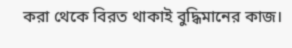করা থেকে বিরত থাকাই বুদ্ধিমানের কাজ।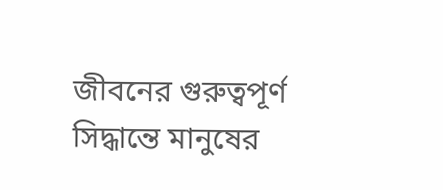জীবনের গুরুত্বপূর্ণ সিদ্ধান্তে মানুষের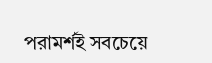পরামর্শই সবচেয়ে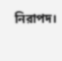নিরাপদ।